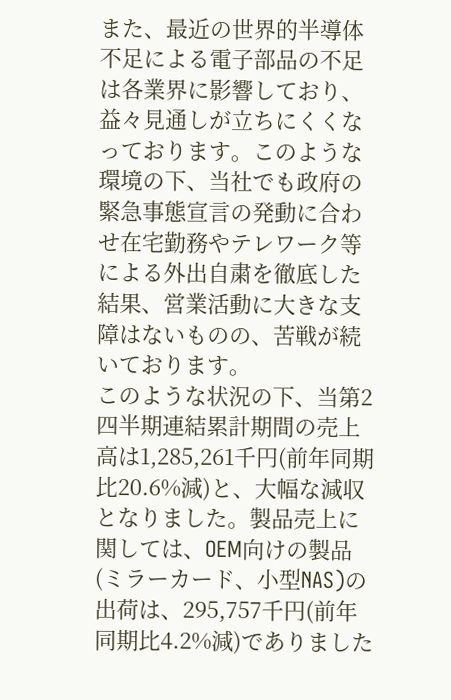また、最近の世界的半導体不足による電子部品の不足は各業界に影響しており、益々見通しが立ちにくくなっております。このような環境の下、当社でも政府の緊急事態宣言の発動に合わせ在宅勤務やテレワーク等による外出自粛を徹底した結果、営業活動に大きな支障はないものの、苦戦が続いております。
このような状況の下、当第2四半期連結累計期間の売上高は1,285,261千円(前年同期比20.6%減)と、大幅な減収となりました。製品売上に関しては、OEM向けの製品(ミラーカード、小型NAS)の出荷は、295,757千円(前年同期比4.2%減)でありました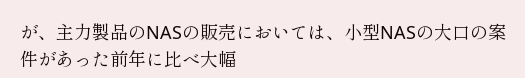が、主力製品のNASの販売においては、小型NASの大口の案件があった前年に比べ大幅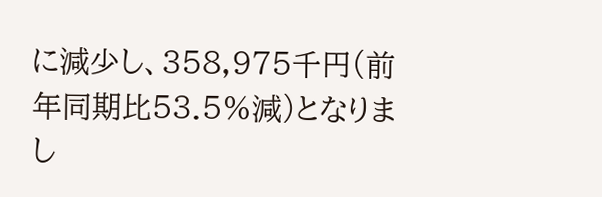に減少し、358,975千円(前年同期比53.5%減)となりまし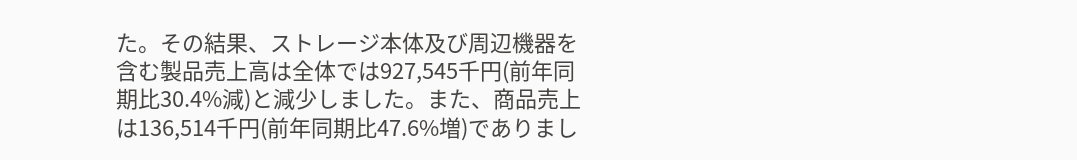た。その結果、ストレージ本体及び周辺機器を含む製品売上高は全体では927,545千円(前年同期比30.4%減)と減少しました。また、商品売上は136,514千円(前年同期比47.6%増)でありまし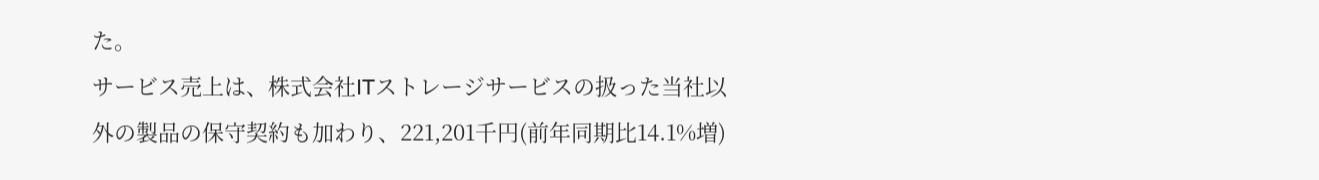た。
サービス売上は、株式会社ITストレージサービスの扱った当社以外の製品の保守契約も加わり、221,201千円(前年同期比14.1%増)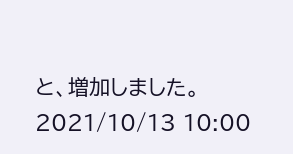と、増加しました。
2021/10/13 10:00